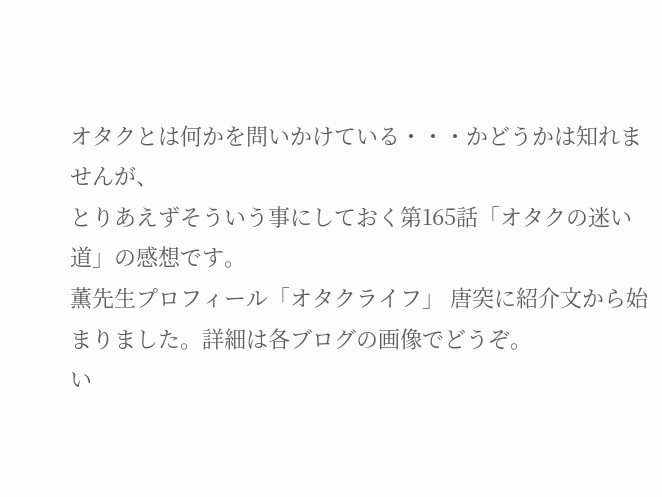オタクとは何かを問いかけている・・・かどうかは知れませんが、
とりあえずそういう事にしておく第165話「オタクの迷い道」の感想です。
薫先生プロフィール「オタクライフ」 唐突に紹介文から始まりました。詳細は各ブログの画像でどうぞ。
い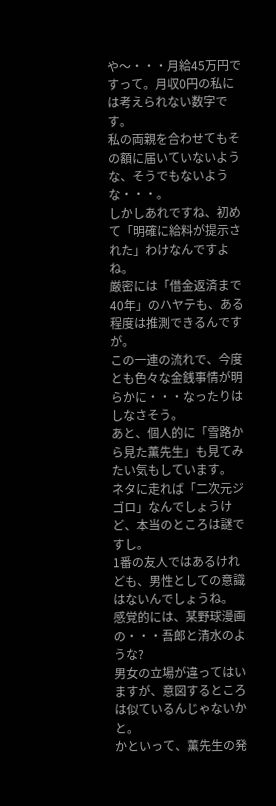や〜・・・月給45万円ですって。月収0円の私には考えられない数字です。
私の両親を合わせてもその額に届いていないような、そうでもないような・・・。
しかしあれですね、初めて「明確に給料が提示された」わけなんですよね。
厳密には「借金返済まで40年」のハヤテも、ある程度は推測できるんですが。
この一連の流れで、今度とも色々な金銭事情が明らかに・・・なったりはしなさそう。
あと、個人的に「雪路から見た薫先生」も見てみたい気もしています。
ネタに走れば「二次元ジゴロ」なんでしょうけど、本当のところは謎ですし。
1番の友人ではあるけれども、男性としての意識はないんでしょうね。
感覚的には、某野球漫画の・・・吾郎と清水のような?
男女の立場が違ってはいますが、意図するところは似ているんじゃないかと。
かといって、薫先生の発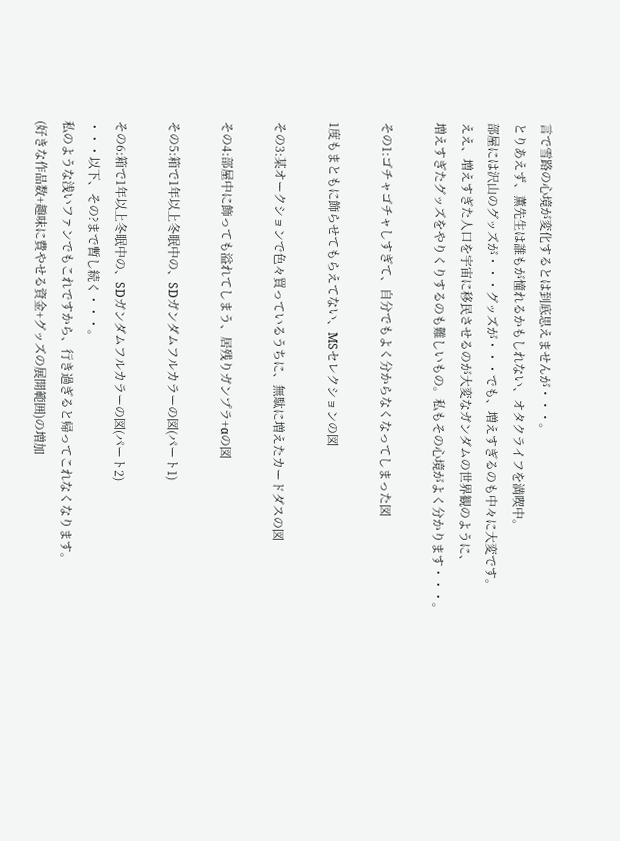言で雪路の心境が変化するとは到底思えませんが・・・。
とりあえず、薫先生は誰もが憧れるかもしれない、オタクライフを満喫中。
部屋には沢山のグッズが・・・グッズが・・・でも、増えすぎるのも中々に大変です。
ええ、増えすぎた人口を宇宙に移民させるのが大変なガンダムの世界観のように、
増えすぎたグッズをやりくりするのも難しいもの。私もその心境がよく分かります・・・。

その1:ゴチャゴチャしすぎて、自分でもよく分からなくなってしまった図

1度もまともに飾らせてもらえてない、MSセレクションの図

その3:某オークションで色々買っているうちに、無駄に増えたカードダスの図

その4:部屋中に飾っても溢れてしまう、居残りガンプラ+αの図

その5:箱で1年以上冬眠中の、SDガンダムフルカラーの図(パート1)

その6:箱で1年以上冬眠中の、SDガンダムフルカラーの図(パート2)
・・・以下、その?まで暫し続く・・・。
私のような浅いファンでもこれですから、行き過ぎると帰ってこれなくなります。
(好きな作品数+趣味に費やせる資金+グッズの展開範囲)の増加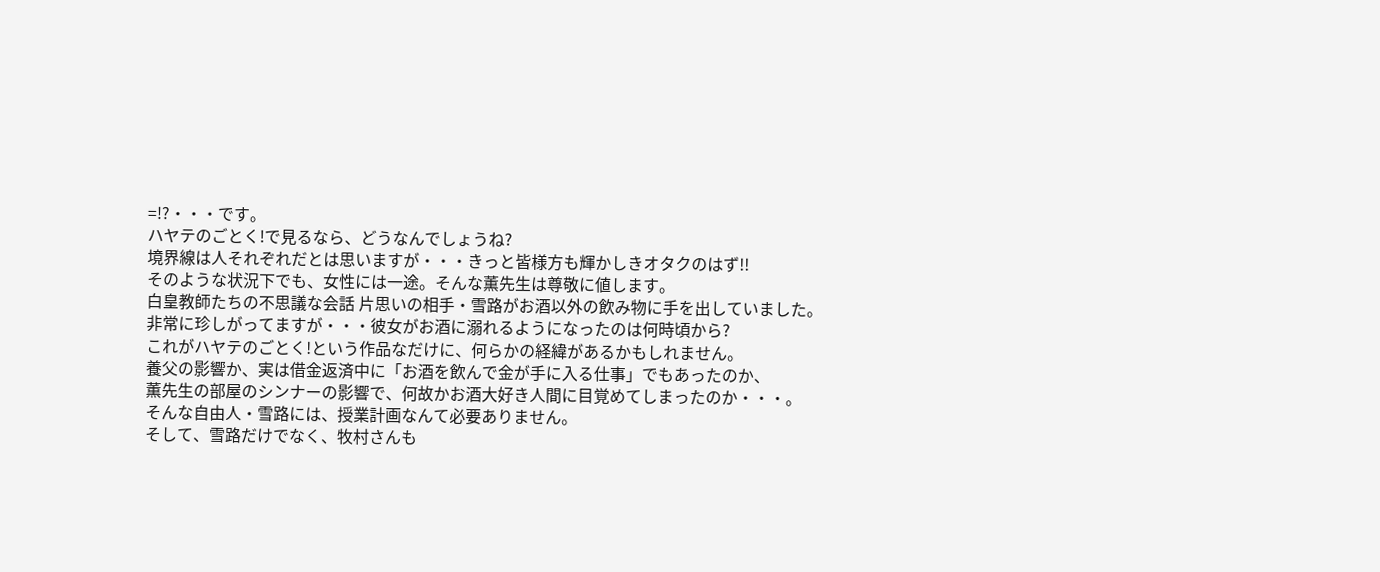=!?・・・です。
ハヤテのごとく!で見るなら、どうなんでしょうね?
境界線は人それぞれだとは思いますが・・・きっと皆様方も輝かしきオタクのはず!!
そのような状況下でも、女性には一途。そんな薫先生は尊敬に値します。
白皇教師たちの不思議な会話 片思いの相手・雪路がお酒以外の飲み物に手を出していました。
非常に珍しがってますが・・・彼女がお酒に溺れるようになったのは何時頃から?
これがハヤテのごとく!という作品なだけに、何らかの経緯があるかもしれません。
養父の影響か、実は借金返済中に「お酒を飲んで金が手に入る仕事」でもあったのか、
薫先生の部屋のシンナーの影響で、何故かお酒大好き人間に目覚めてしまったのか・・・。
そんな自由人・雪路には、授業計画なんて必要ありません。
そして、雪路だけでなく、牧村さんも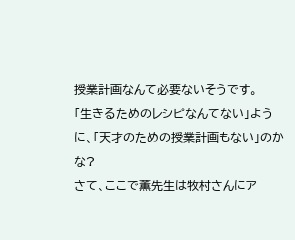授業計画なんて必要ないそうです。
「生きるためのレシピなんてない」ように、「天才のための授業計画もない」のかな?
さて、ここで薫先生は牧村さんにア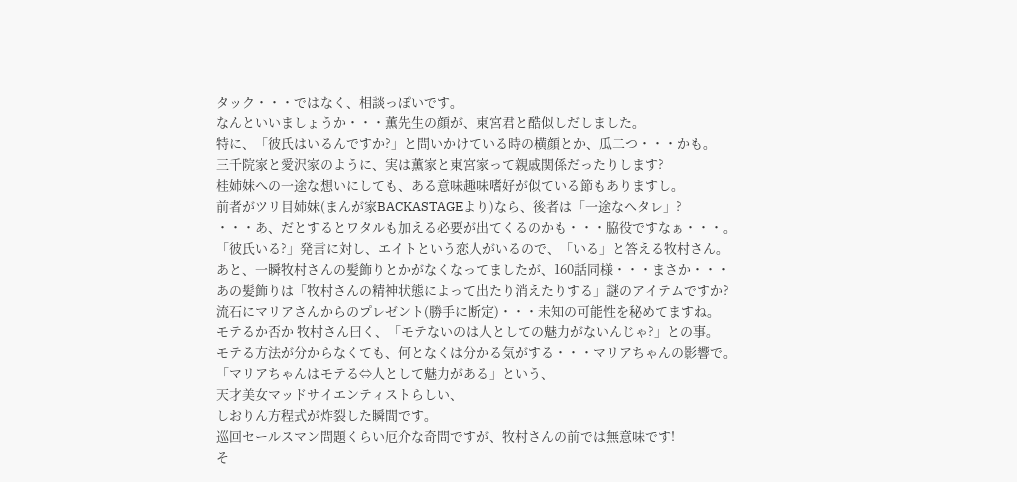タック・・・ではなく、相談っぽいです。
なんといいましょうか・・・薫先生の顔が、東宮君と酷似しだしました。
特に、「彼氏はいるんですか?」と問いかけている時の横顔とか、瓜二つ・・・かも。
三千院家と愛沢家のように、実は薫家と東宮家って親戚関係だったりします?
桂姉妹への一途な想いにしても、ある意味趣味嗜好が似ている節もありますし。
前者がツリ目姉妹(まんが家BACKASTAGEより)なら、後者は「一途なヘタレ」?
・・・あ、だとするとワタルも加える必要が出てくるのかも・・・脇役ですなぁ・・・。
「彼氏いる?」発言に対し、エイトという恋人がいるので、「いる」と答える牧村さん。
あと、一瞬牧村さんの髪飾りとかがなくなってましたが、160話同様・・・まさか・・・
あの髪飾りは「牧村さんの精神状態によって出たり消えたりする」謎のアイテムですか?
流石にマリアさんからのプレゼント(勝手に断定)・・・未知の可能性を秘めてますね。
モテるか否か 牧村さん曰く、「モテないのは人としての魅力がないんじゃ?」との事。
モテる方法が分からなくても、何となくは分かる気がする・・・マリアちゃんの影響で。
「マリアちゃんはモテる⇔人として魅力がある」という、
天才美女マッドサイエンティストらしい、
しおりん方程式が炸裂した瞬間です。
巡回セールスマン問題くらい厄介な奇問ですが、牧村さんの前では無意味です!
そ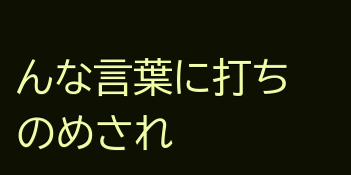んな言葉に打ちのめされ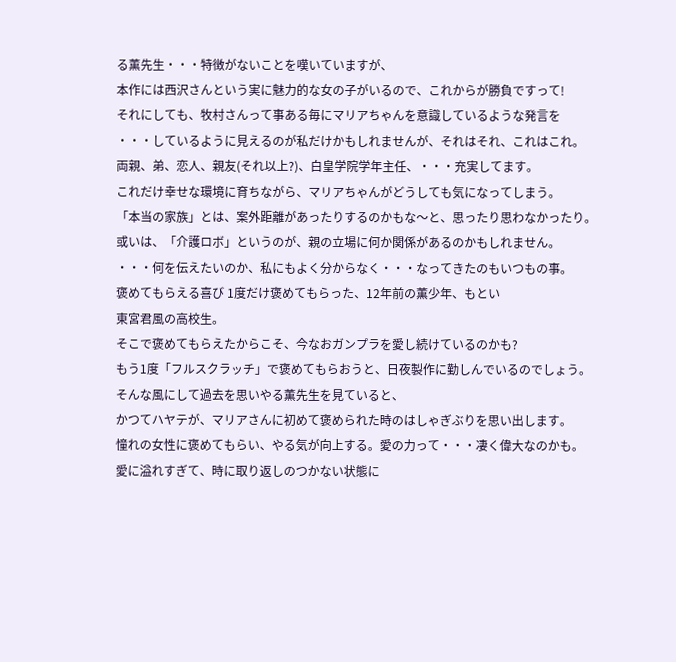る薫先生・・・特徴がないことを嘆いていますが、
本作には西沢さんという実に魅力的な女の子がいるので、これからが勝負ですって!
それにしても、牧村さんって事ある毎にマリアちゃんを意識しているような発言を
・・・しているように見えるのが私だけかもしれませんが、それはそれ、これはこれ。
両親、弟、恋人、親友(それ以上?)、白皇学院学年主任、・・・充実してます。
これだけ幸せな環境に育ちながら、マリアちゃんがどうしても気になってしまう。
「本当の家族」とは、案外距離があったりするのかもな〜と、思ったり思わなかったり。
或いは、「介護ロボ」というのが、親の立場に何か関係があるのかもしれません。
・・・何を伝えたいのか、私にもよく分からなく・・・なってきたのもいつもの事。
褒めてもらえる喜び 1度だけ褒めてもらった、12年前の薫少年、もとい
東宮君風の高校生。
そこで褒めてもらえたからこそ、今なおガンプラを愛し続けているのかも?
もう1度「フルスクラッチ」で褒めてもらおうと、日夜製作に勤しんでいるのでしょう。
そんな風にして過去を思いやる薫先生を見ていると、
かつてハヤテが、マリアさんに初めて褒められた時のはしゃぎぶりを思い出します。
憧れの女性に褒めてもらい、やる気が向上する。愛の力って・・・凄く偉大なのかも。
愛に溢れすぎて、時に取り返しのつかない状態に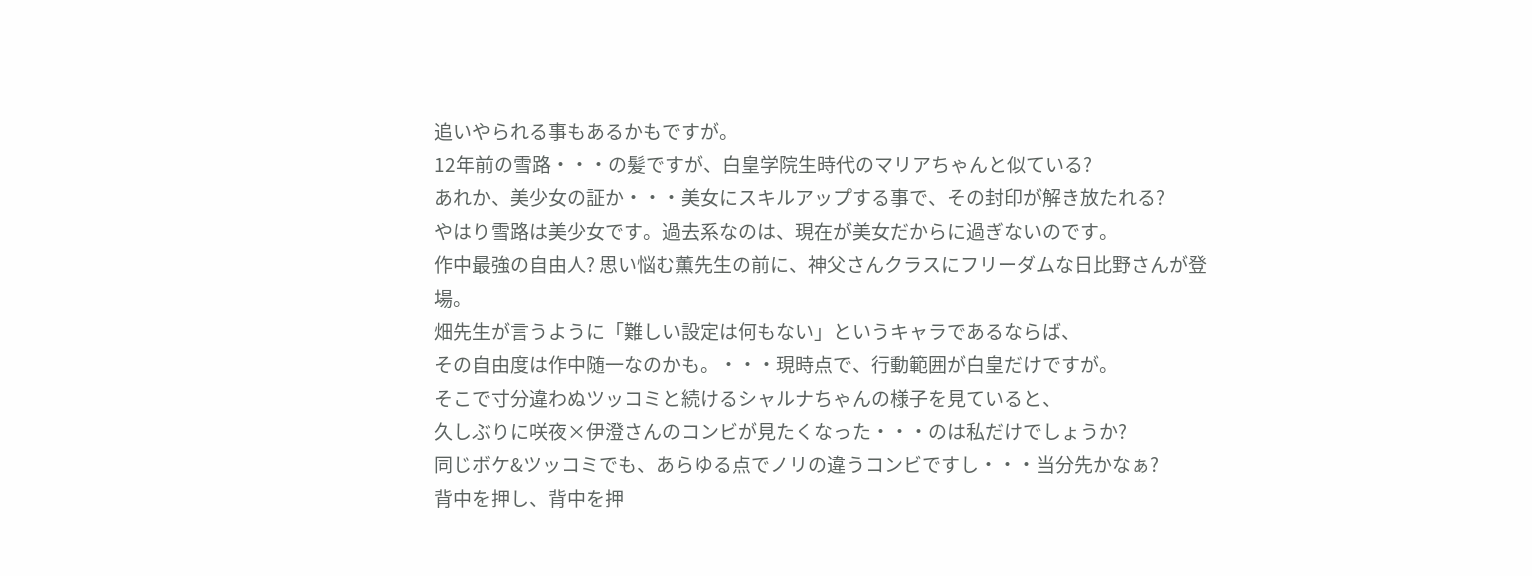追いやられる事もあるかもですが。
12年前の雪路・・・の髪ですが、白皇学院生時代のマリアちゃんと似ている?
あれか、美少女の証か・・・美女にスキルアップする事で、その封印が解き放たれる?
やはり雪路は美少女です。過去系なのは、現在が美女だからに過ぎないのです。
作中最強の自由人? 思い悩む薫先生の前に、神父さんクラスにフリーダムな日比野さんが登場。
畑先生が言うように「難しい設定は何もない」というキャラであるならば、
その自由度は作中随一なのかも。・・・現時点で、行動範囲が白皇だけですが。
そこで寸分違わぬツッコミと続けるシャルナちゃんの様子を見ていると、
久しぶりに咲夜×伊澄さんのコンビが見たくなった・・・のは私だけでしょうか?
同じボケ&ツッコミでも、あらゆる点でノリの違うコンビですし・・・当分先かなぁ?
背中を押し、背中を押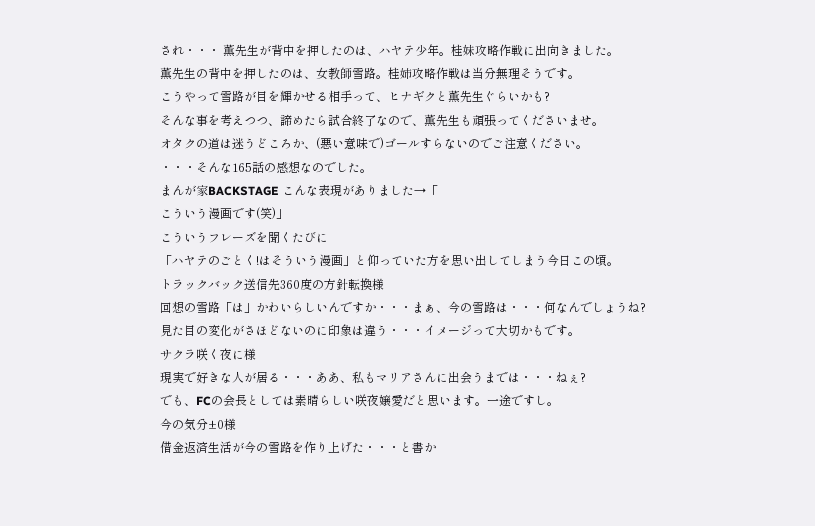され・・・ 薫先生が背中を押したのは、ハヤテ少年。桂妹攻略作戦に出向きました。
薫先生の背中を押したのは、女教師雪路。桂姉攻略作戦は当分無理そうです。
こうやって雪路が目を輝かせる相手って、ヒナギクと薫先生ぐらいかも?
そんな事を考えつつ、諦めたら試合終了なので、薫先生も頑張ってくださいませ。
オタクの道は迷うどころか、(悪い意味で)ゴールすらないのでご注意ください。
・・・そんな165話の感想なのでした。
まんが家BACKSTAGE こんな表現がありました→「
こういう漫画です(笑)」
こういうフレーズを聞くたびに
「ハヤテのごとく!はそういう漫画」と仰っていた方を思い出してしまう今日この頃。
トラックバック送信先360度の方針転換様
回想の雪路「は」かわいらしいんですか・・・まぁ、今の雪路は・・・何なんでしょうね?
見た目の変化がさほどないのに印象は違う・・・イメージって大切かもです。
サクラ咲く夜に様
現実で好きな人が居る・・・ああ、私もマリアさんに出会うまでは・・・ねぇ?
でも、FCの会長としては素晴らしい咲夜嬢愛だと思います。一途ですし。
今の気分±0様
借金返済生活が今の雪路を作り上げた・・・と書か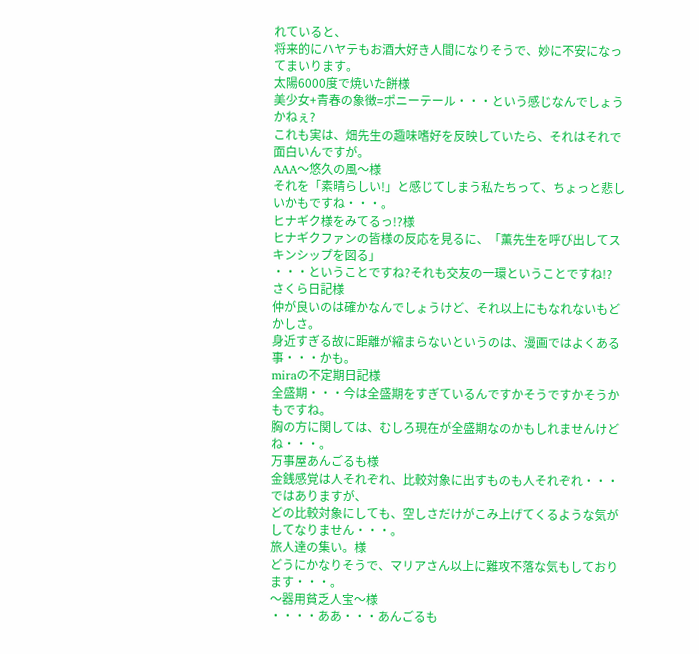れていると、
将来的にハヤテもお酒大好き人間になりそうで、妙に不安になってまいります。
太陽6000度で焼いた餅様
美少女+青春の象徴=ポニーテール・・・という感じなんでしょうかねぇ?
これも実は、畑先生の趣味嗜好を反映していたら、それはそれで面白いんですが。
AAA〜悠久の風〜様
それを「素晴らしい!」と感じてしまう私たちって、ちょっと悲しいかもですね・・・。
ヒナギク様をみてるっ!?様
ヒナギクファンの皆様の反応を見るに、「薫先生を呼び出してスキンシップを図る」
・・・ということですね?それも交友の一環ということですね!?
さくら日記様
仲が良いのは確かなんでしょうけど、それ以上にもなれないもどかしさ。
身近すぎる故に距離が縮まらないというのは、漫画ではよくある事・・・かも。
miraの不定期日記様
全盛期・・・今は全盛期をすぎているんですかそうですかそうかもですね。
胸の方に関しては、むしろ現在が全盛期なのかもしれませんけどね・・・。
万事屋あんごるも様
金銭感覚は人それぞれ、比較対象に出すものも人それぞれ・・・ではありますが、
どの比較対象にしても、空しさだけがこみ上げてくるような気がしてなりません・・・。
旅人達の集い。様
どうにかなりそうで、マリアさん以上に難攻不落な気もしております・・・。
〜器用貧乏人宝〜様
・・・・ああ・・・あんごるも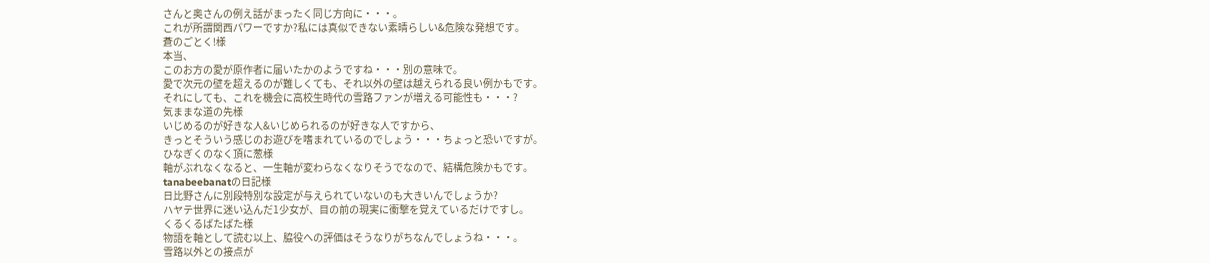さんと奥さんの例え話がまったく同じ方向に・・・。
これが所謂関西パワーですか?私には真似できない素晴らしい&危険な発想です。
蒼のごとく!様
本当、
このお方の愛が原作者に届いたかのようですね・・・別の意味で。
愛で次元の壁を超えるのが難しくても、それ以外の壁は越えられる良い例かもです。
それにしても、これを機会に高校生時代の雪路ファンが増える可能性も・・・?
気ままな道の先様
いじめるのが好きな人&いじめられるのが好きな人ですから、
きっとそういう感じのお遊びを嗜まれているのでしょう・・・ちょっと恐いですが。
ひなぎくのなく頂に葱様
軸がぶれなくなると、一生軸が変わらなくなりそうでなので、結構危険かもです。
tanabeebanatの日記様
日比野さんに別段特別な設定が与えられていないのも大きいんでしょうか?
ハヤテ世界に迷い込んだ1少女が、目の前の現実に衝撃を覚えているだけですし。
くるくるばたばた様
物語を軸として読む以上、脇役への評価はそうなりがちなんでしょうね・・・。
雪路以外との接点が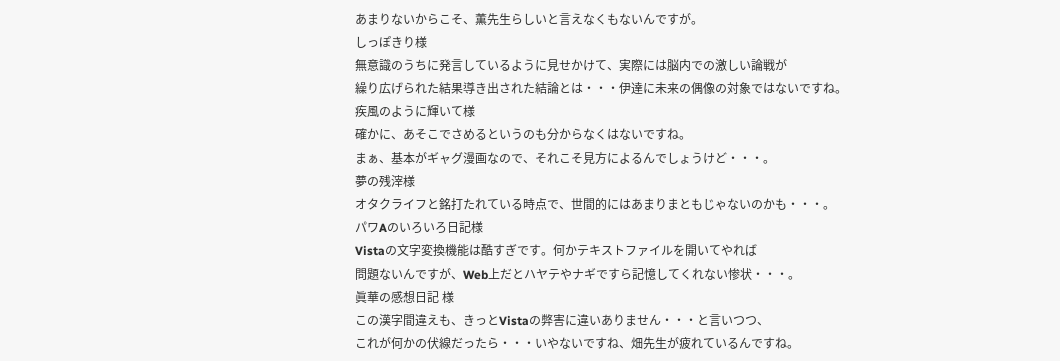あまりないからこそ、薫先生らしいと言えなくもないんですが。
しっぽきり様
無意識のうちに発言しているように見せかけて、実際には脳内での激しい論戦が
繰り広げられた結果導き出された結論とは・・・伊達に未来の偶像の対象ではないですね。
疾風のように輝いて様
確かに、あそこでさめるというのも分からなくはないですね。
まぁ、基本がギャグ漫画なので、それこそ見方によるんでしょうけど・・・。
夢の残滓様
オタクライフと銘打たれている時点で、世間的にはあまりまともじゃないのかも・・・。
パワAのいろいろ日記様
Vistaの文字変換機能は酷すぎです。何かテキストファイルを開いてやれば
問題ないんですが、Web上だとハヤテやナギですら記憶してくれない惨状・・・。
眞華の感想日記 様
この漢字間違えも、きっとVistaの弊害に違いありません・・・と言いつつ、
これが何かの伏線だったら・・・いやないですね、畑先生が疲れているんですね。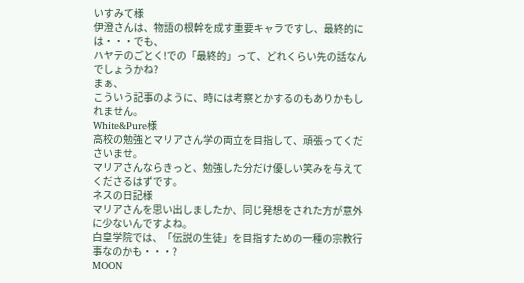いすみて様
伊澄さんは、物語の根幹を成す重要キャラですし、最終的には・・・でも、
ハヤテのごとく!での「最終的」って、どれくらい先の話なんでしょうかね?
まぁ、
こういう記事のように、時には考察とかするのもありかもしれません。
White&Pure様
高校の勉強とマリアさん学の両立を目指して、頑張ってくださいませ。
マリアさんならきっと、勉強した分だけ優しい笑みを与えてくださるはずです。
ネスの日記様
マリアさんを思い出しましたか、同じ発想をされた方が意外に少ないんですよね。
白皇学院では、「伝説の生徒」を目指すための一種の宗教行事なのかも・・・?
MOON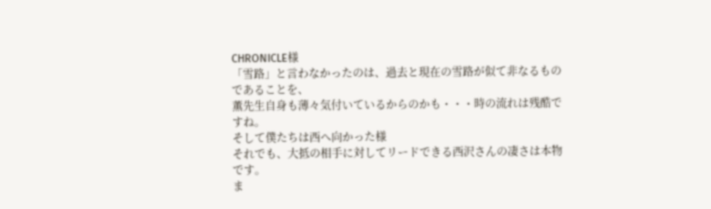CHRONICLE様
「雪路」と言わなかったのは、過去と現在の雪路が似て非なるものであることを、
薫先生自身も薄々気付いているからのかも・・・時の流れは残酷ですね。
そして僕たちは西へ向かった様
それでも、大抵の相手に対してリードできる西沢さんの凄さは本物です。
ま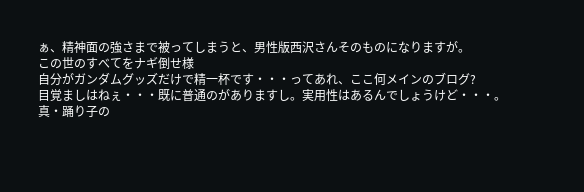ぁ、精神面の強さまで被ってしまうと、男性版西沢さんそのものになりますが。
この世のすべてをナギ倒せ様
自分がガンダムグッズだけで精一杯です・・・ってあれ、ここ何メインのブログ?
目覚ましはねぇ・・・既に普通のがありますし。実用性はあるんでしょうけど・・・。
真・踊り子の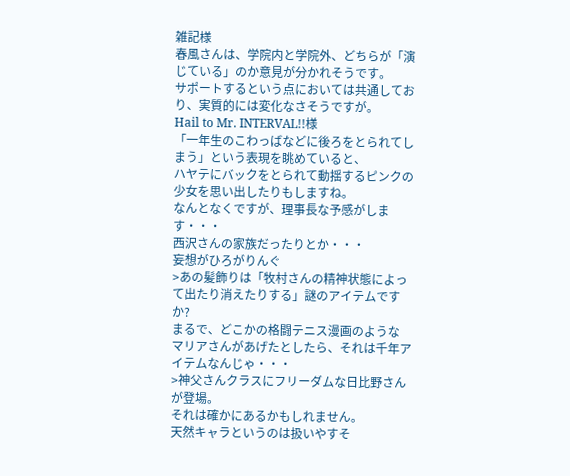雑記様
春風さんは、学院内と学院外、どちらが「演じている」のか意見が分かれそうです。
サポートするという点においては共通しており、実質的には変化なさそうですが。
Hail to Mr. INTERVAL!!様
「一年生のこわっばなどに後ろをとられてしまう」という表現を眺めていると、
ハヤテにバックをとられて動揺するピンクの少女を思い出したりもしますね。
なんとなくですが、理事長な予感がします・・・
西沢さんの家族だったりとか・・・
妄想がひろがりんぐ
>あの髪飾りは「牧村さんの精神状態によって出たり消えたりする」謎のアイテムですか?
まるで、どこかの格闘テニス漫画のような
マリアさんがあげたとしたら、それは千年アイテムなんじゃ・・・
>神父さんクラスにフリーダムな日比野さんが登場。
それは確かにあるかもしれません。
天然キャラというのは扱いやすそ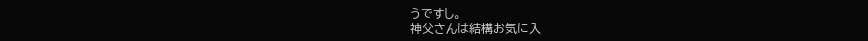うですし。
神父さんは結構お気に入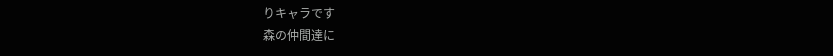りキャラです
森の仲間達に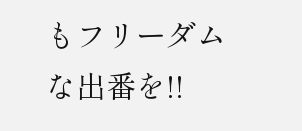もフリーダムな出番を!!